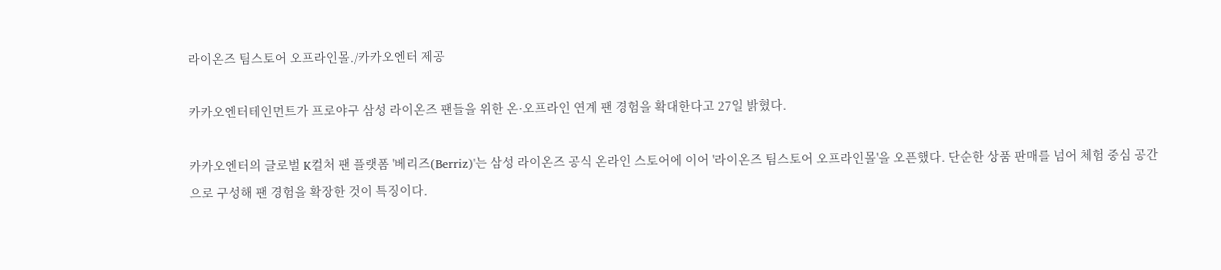라이온즈 팀스토어 오프라인몰./카카오엔터 제공

카카오엔터테인먼트가 프로야구 삼성 라이온즈 팬들을 위한 온·오프라인 연계 팬 경험을 확대한다고 27일 밝혔다.

카카오엔터의 글로벌 K컬처 팬 플랫폼 '베리즈(Berriz)'는 삼성 라이온즈 공식 온라인 스토어에 이어 '라이온즈 팀스토어 오프라인몰'을 오픈했다. 단순한 상품 판매를 넘어 체험 중심 공간으로 구성해 팬 경험을 확장한 것이 특징이다.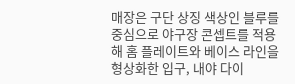매장은 구단 상징 색상인 블루를 중심으로 야구장 콘셉트를 적용해 홈 플레이트와 베이스 라인을 형상화한 입구, 내야 다이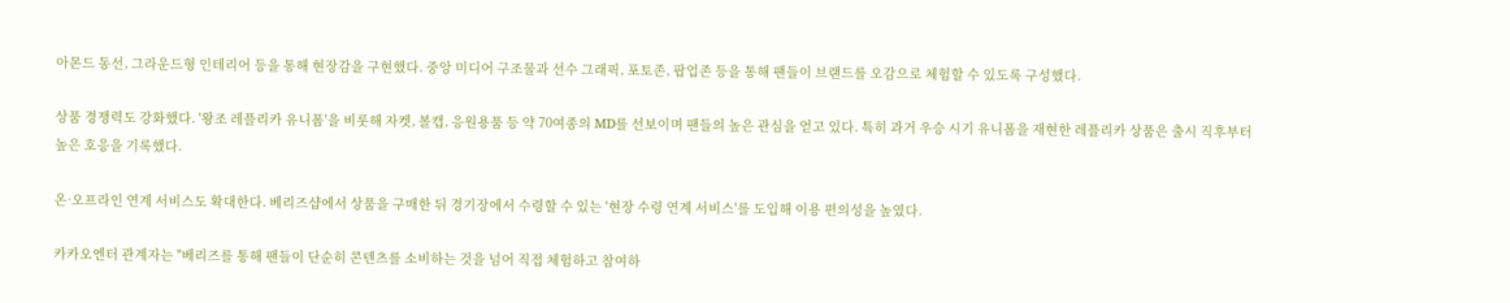아몬드 동선, 그라운드형 인테리어 등을 통해 현장감을 구현했다. 중앙 미디어 구조물과 선수 그래픽, 포토존, 팝업존 등을 통해 팬들이 브랜드를 오감으로 체험할 수 있도록 구성했다.

상품 경쟁력도 강화했다. '왕조 레플리카 유니폼'을 비롯해 자켓, 볼캡, 응원용품 등 약 70여종의 MD를 선보이며 팬들의 높은 관심을 얻고 있다. 특히 과거 우승 시기 유니폼을 재현한 레플리카 상품은 출시 직후부터 높은 호응을 기록했다.

온·오프라인 연계 서비스도 확대한다. 베리즈샵에서 상품을 구매한 뒤 경기장에서 수령할 수 있는 '현장 수령 연계 서비스'를 도입해 이용 편의성을 높였다.

카카오엔터 관계자는 "베리즈를 통해 팬들이 단순히 콘텐츠를 소비하는 것을 넘어 직접 체험하고 참여하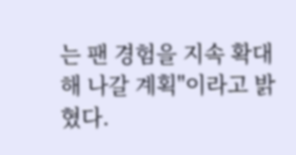는 팬 경험을 지속 확대해 나갈 계획"이라고 밝혔다.